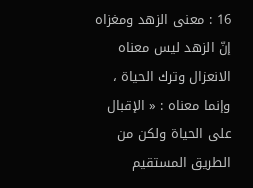16 : معنى الزهد ومغزاه
إنّ الزهد ليس معناه الانعزال وترك الحياة ، وإنما معناه : « الإقبال على الحياة ولكن من الطريق المستقيم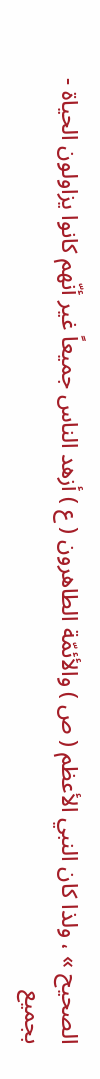الصحيح » ، ولذا كان النبي الأعظم ( ص ) والأئمّة الطاهرون ( ع ) أزهد الناس جميعاً غير أنّهم كانوا يزاولون الحياة - بجميع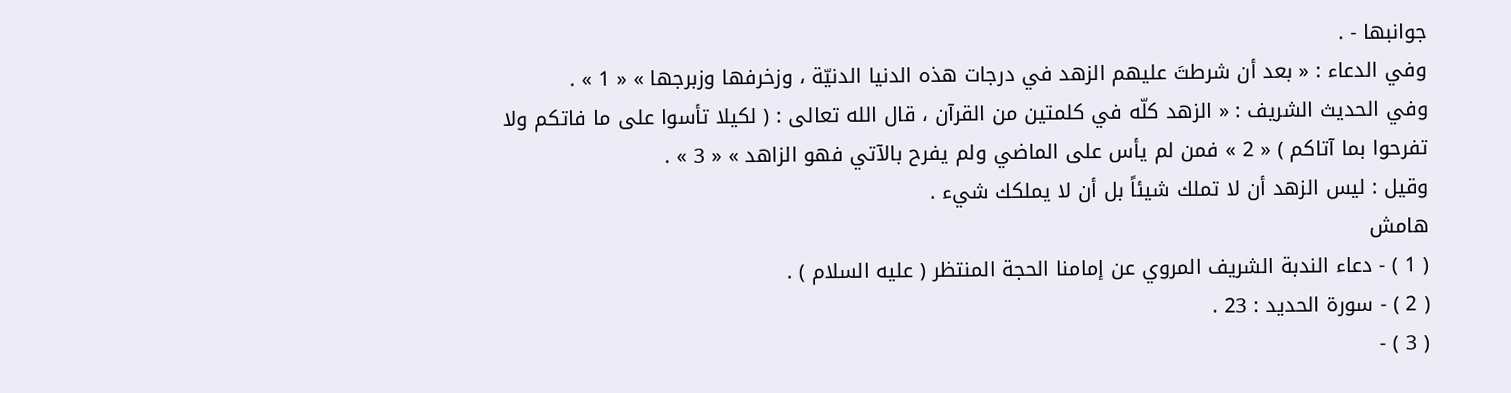جوانبها - .
وفي الدعاء : « بعد أن شرطتَ عليهم الزهد في درجات هذه الدنيا الدنيّة ، وزخرفها وزبرجها » « 1 » .
وفي الحديث الشريف : « الزهد كلّه في كلمتين من القرآن ، قال الله تعالى : ( لكيلا تأسوا على ما فاتكم ولا تفرحوا بما آتاكم ) « 2 » فمن لم يأس على الماضي ولم يفرح بالآتي فهو الزاهد » « 3 » .
وقيل : ليس الزهد أن لا تملك شيئاً بل أن لا يملكك شيء .
هامش
( 1 ) - دعاء الندبة الشريف المروي عن إمامنا الحجة المنتظر ( عليه السلام ) .
( 2 ) - سورة الحديد : 23 .
( 3 ) -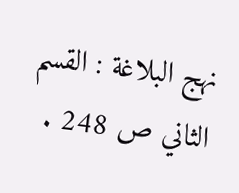نهج البلاغة : القسم الثاني ص 248 .